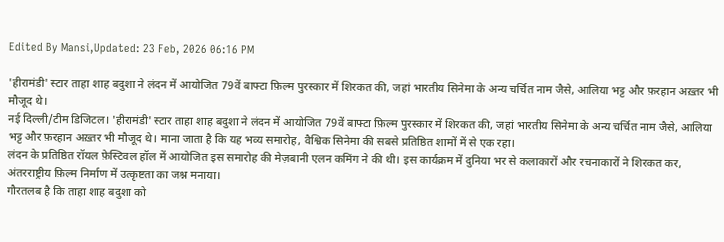Edited By Mansi,Updated: 23 Feb, 2026 06:16 PM

'हीरामंडी' स्टार ताहा शाह बदुशा ने लंदन में आयोजित 79वें बाफ्टा फ़िल्म पुरस्कार में शिरकत की, जहां भारतीय सिनेमा के अन्य चर्चित नाम जैसे, आलिया भट्ट और फ़रहान अख़्तर भी मौजूद थे।
नई दिल्ली/टीम डिजिटल। 'हीरामंडी' स्टार ताहा शाह बदुशा ने लंदन में आयोजित 79वें बाफ्टा फ़िल्म पुरस्कार में शिरकत की, जहां भारतीय सिनेमा के अन्य चर्चित नाम जैसे, आलिया भट्ट और फ़रहान अख़्तर भी मौजूद थे। माना जाता है कि यह भव्य समारोह, वैश्विक सिनेमा की सबसे प्रतिष्ठित शामों में से एक रहा।
लंदन के प्रतिष्ठित रॉयल फ़ेस्टिवल हॉल में आयोजित इस समारोह की मेज़बानी एलन कमिंग ने की थी। इस कार्यक्रम में दुनिया भर से कलाकारों और रचनाकारों ने शिरकत कर, अंतरराष्ट्रीय फ़िल्म निर्माण में उत्कृष्टता का जश्न मनाया।
गौरतलब है कि ताहा शाह बदुशा को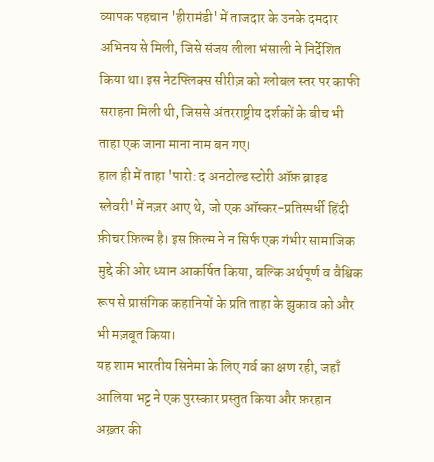व्यापक पहचान 'हीरामंडी' में ताजदार के उनके दमदार अभिनय से मिली, जिसे संजय लीला भंसाली ने निर्देशित किया था। इस नेटफ्लिक्स सीरीज़ को ग्लोबल स्तर पर काफी सराहना मिली थी, जिससे अंतरराष्ट्रीय दर्शकों के बीच भी ताहा एक जाना माना नाम बन गए।
हाल ही में ताहा 'पारो: द अनटोल्ड स्टोरी ऑफ़ ब्राइड स्लेवरी' में नज़र आए थे, जो एक ऑस्कर-प्रतिस्पर्धी हिंदी फ़ीचर फ़िल्म है। इस फ़िल्म ने न सिर्फ एक गंभीर सामाजिक मुद्दे की ओर ध्यान आकर्षित किया, बल्कि अर्थपूर्ण व वैश्विक रूप से प्रासंगिक कहानियों के प्रति ताहा के झुकाव को और भी मज़बूत किया।
यह शाम भारतीय सिनेमा के लिए गर्व का क्षण रही, जहाँ आलिया भट्ट ने एक पुरस्कार प्रस्तुत किया और फ़रहान अख़्तर की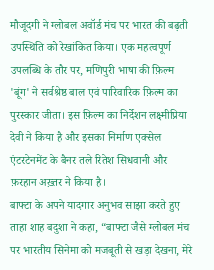मौजूदगी ने ग्लोबल अवॉर्ड मंच पर भारत की बढ़ती उपस्थिति को रेखांकित किया। एक महत्वपूर्ण उपलब्धि के तौर पर, मणिपुरी भाषा की फ़िल्म 'बूंग' ने सर्वश्रेष्ठ बाल एवं पारिवारिक फ़िल्म का पुरस्कार जीता। इस फ़िल्म का निर्देशन लक्ष्मीप्रिया देवी ने किया है और इसका निर्माण एक्सेल एंटरटेनमेंट के बैनर तले रितेश सिधवानी और फ़रहान अख़्तर ने किया है।
बाफ्टा के अपने यादगार अनुभव साझा करते हुए ताहा शाह बदुशा ने कहा, “बाफ्टा जैसे ग्लोबल मंच पर भारतीय सिनेमा को मजबूती से खड़ा देखना, मेरे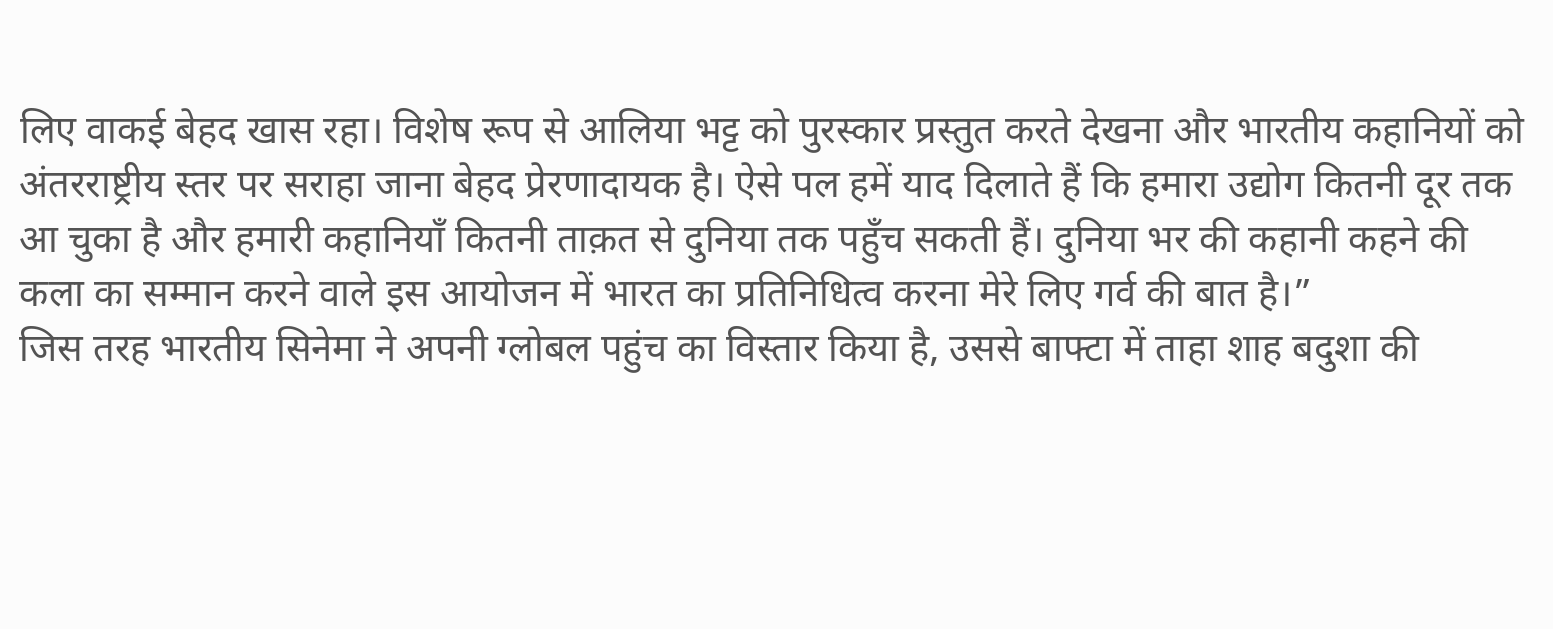लिए वाकई बेहद खास रहा। विशेष रूप से आलिया भट्ट को पुरस्कार प्रस्तुत करते देखना और भारतीय कहानियों को अंतरराष्ट्रीय स्तर पर सराहा जाना बेहद प्रेरणादायक है। ऐसे पल हमें याद दिलाते हैं कि हमारा उद्योग कितनी दूर तक आ चुका है और हमारी कहानियाँ कितनी ताक़त से दुनिया तक पहुँच सकती हैं। दुनिया भर की कहानी कहने की कला का सम्मान करने वाले इस आयोजन में भारत का प्रतिनिधित्व करना मेरे लिए गर्व की बात है।”
जिस तरह भारतीय सिनेमा ने अपनी ग्लोबल पहुंच का विस्तार किया है, उससे बाफ्टा में ताहा शाह बदुशा की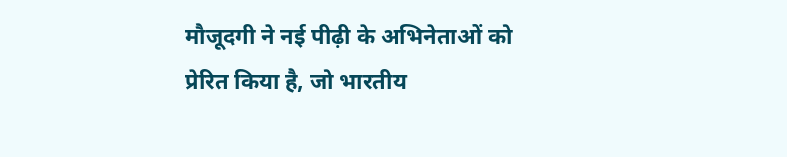मौजूदगी ने नई पीढ़ी के अभिनेताओं को प्रेरित किया है, जो भारतीय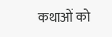कथाओं को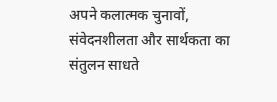अपने कलात्मक चुनावों, संवेदनशीलता और सार्थकता का संतुलन साधते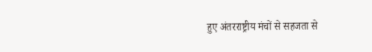हुए अंतरराष्ट्रीय मंचों से सहजता से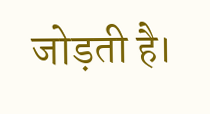जोड़ती है।